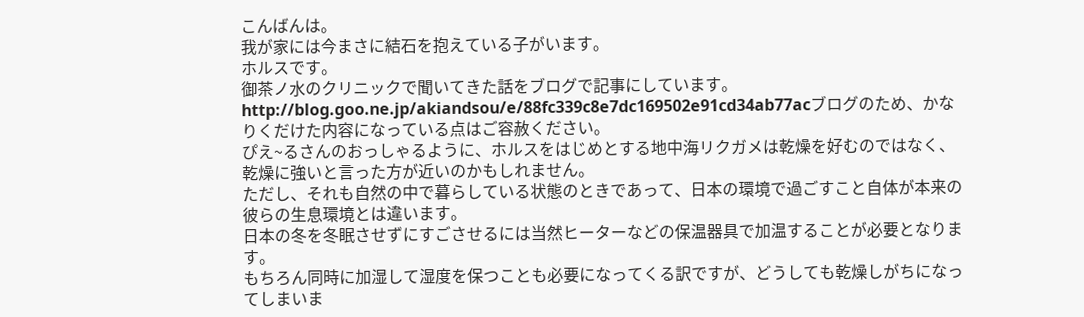こんばんは。
我が家には今まさに結石を抱えている子がいます。
ホルスです。
御茶ノ水のクリニックで聞いてきた話をブログで記事にしています。
http://blog.goo.ne.jp/akiandsou/e/88fc339c8e7dc169502e91cd34ab77acブログのため、かなりくだけた内容になっている点はご容赦ください。
ぴえ~るさんのおっしゃるように、ホルスをはじめとする地中海リクガメは乾燥を好むのではなく、乾燥に強いと言った方が近いのかもしれません。
ただし、それも自然の中で暮らしている状態のときであって、日本の環境で過ごすこと自体が本来の彼らの生息環境とは違います。
日本の冬を冬眠させずにすごさせるには当然ヒーターなどの保温器具で加温することが必要となります。
もちろん同時に加湿して湿度を保つことも必要になってくる訳ですが、どうしても乾燥しがちになってしまいま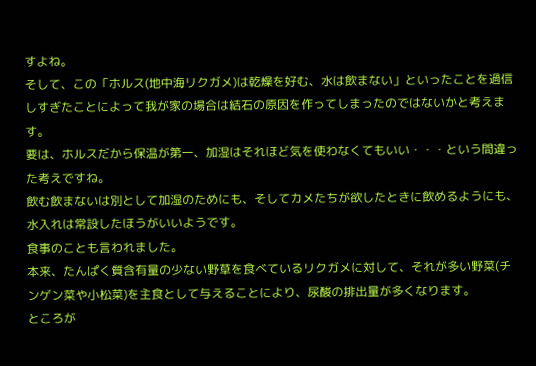すよね。
そして、この「ホルス(地中海リクガメ)は乾燥を好む、水は飲まない」といったことを過信しすぎたことによって我が家の場合は結石の原因を作ってしまったのではないかと考えます。
要は、ホルスだから保温が第一、加湿はそれほど気を使わなくてもいい・・・という間違った考えですね。
飲む飲まないは別として加湿のためにも、そしてカメたちが欲したときに飲めるようにも、水入れは常設したほうがいいようです。
食事のことも言われました。
本来、たんぱく質含有量の少ない野草を食べているリクガメに対して、それが多い野菜(チンゲン菜や小松菜)を主食として与えることにより、尿酸の排出量が多くなります。
ところが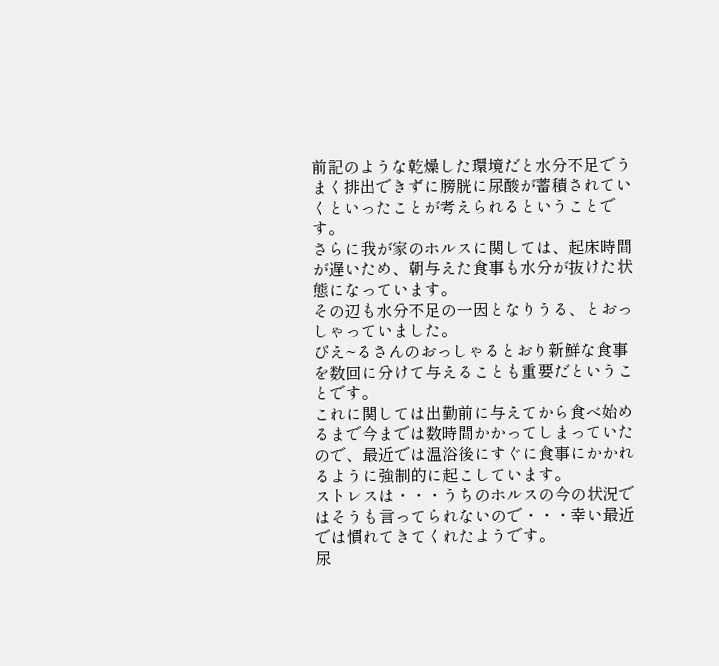前記のような乾燥した環境だと水分不足でうまく排出できずに膀胱に尿酸が蓄積されていくといったことが考えられるということです。
さらに我が家のホルスに関しては、起床時間が遅いため、朝与えた食事も水分が抜けた状態になっています。
その辺も水分不足の一因となりうる、とおっしゃっていました。
ぴえ~るさんのおっしゃるとおり新鮮な食事を数回に分けて与えることも重要だということです。
これに関しては出勤前に与えてから食べ始めるまで今までは数時間かかってしまっていたので、最近では温浴後にすぐに食事にかかれるように強制的に起こしています。
ストレスは・・・うちのホルスの今の状況ではそうも言ってられないので・・・幸い最近では慣れてきてくれたようです。
尿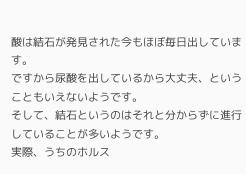酸は結石が発見された今もほぼ毎日出しています。
ですから尿酸を出しているから大丈夫、ということもいえないようです。
そして、結石というのはそれと分からずに進行していることが多いようです。
実際、うちのホルス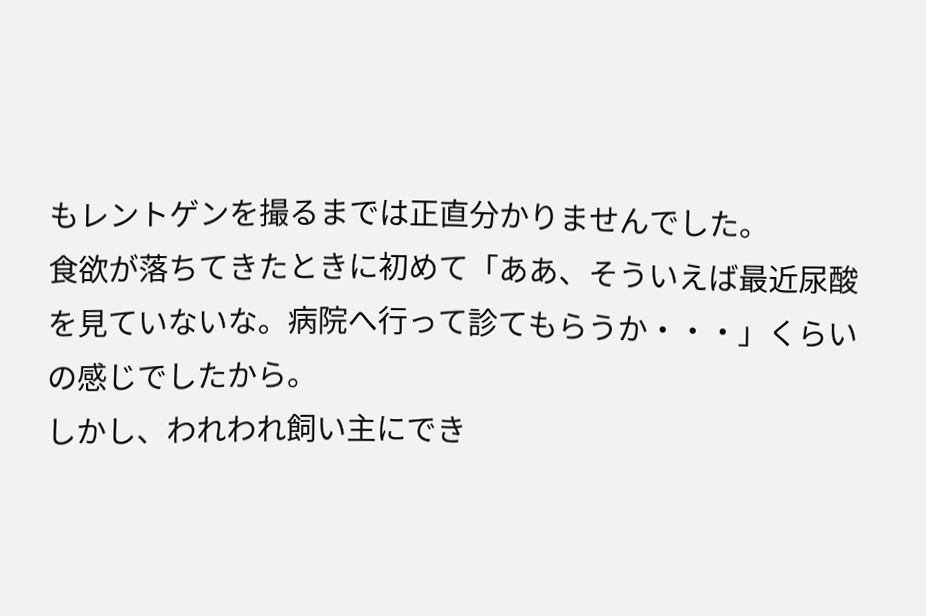もレントゲンを撮るまでは正直分かりませんでした。
食欲が落ちてきたときに初めて「ああ、そういえば最近尿酸を見ていないな。病院へ行って診てもらうか・・・」くらいの感じでしたから。
しかし、われわれ飼い主にでき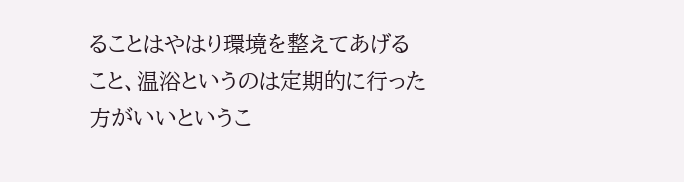ることはやはり環境を整えてあげること、温浴というのは定期的に行った方がいいというこ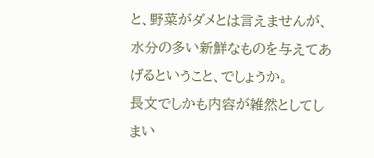と、野菜がダメとは言えませんが、水分の多い新鮮なものを与えてあげるということ、でしょうか。
長文でしかも内容が雑然としてしまい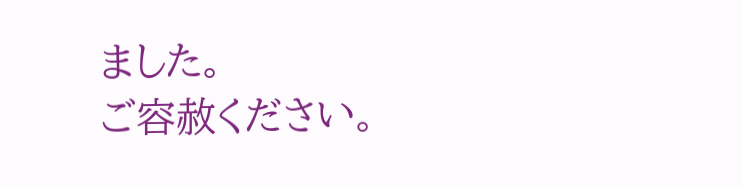ました。
ご容赦ください。